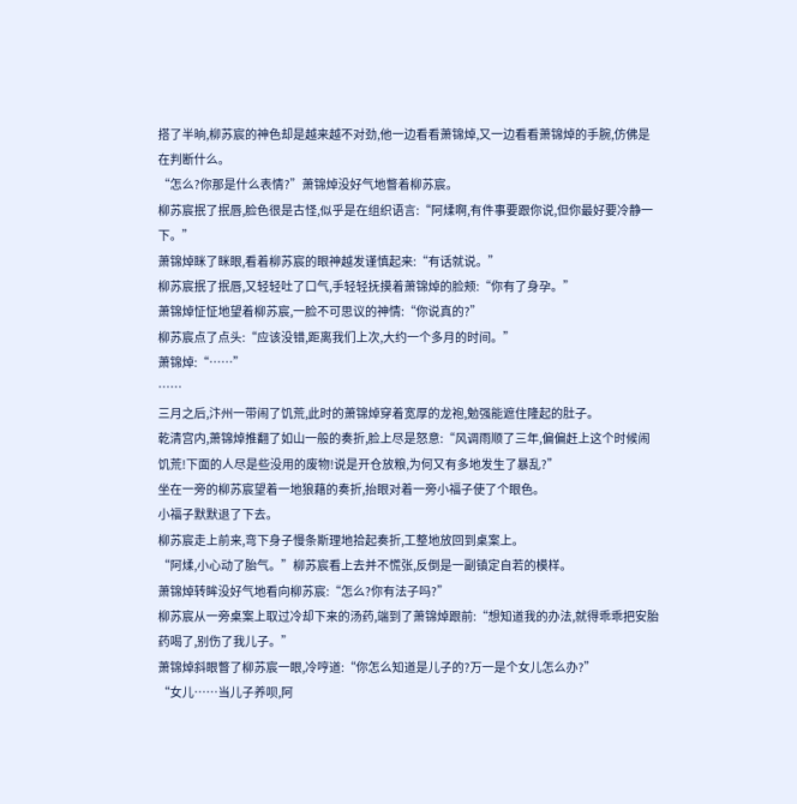搭了半晌,柳苏宸的神色却是越来越不对劲,他一边看看萧锦焯,又一边看看萧锦焯的手腕,仿佛是在判断什么。
“怎么?你那是什么表情?”萧锦焯没好气地瞥着柳苏宸。
柳苏宸抿了抿唇,脸色很是古怪,似乎是在组织语言:“阿煣啊,有件事要跟你说,但你最好要冷静一下。”
萧锦焯眯了眯眼,看着柳苏宸的眼神越发谨慎起来:“有话就说。”
柳苏宸抿了抿唇,又轻轻吐了口气,手轻轻抚摸着萧锦焯的脸颊:“你有了身孕。”
萧锦焯怔怔地望着柳苏宸,一脸不可思议的神情:“你说真的?”
柳苏宸点了点头:“应该没错,距离我们上次,大约一个多月的时间。”
萧锦焯:“……”
……
三月之后,汴州一带闹了饥荒,此时的萧锦焯穿着宽厚的龙袍,勉强能遮住隆起的肚子。
乾清宫内,萧锦焯推翻了如山一般的奏折,脸上尽是怒意:“风调雨顺了三年,偏偏赶上这个时候闹饥荒!下面的人尽是些没用的废物!说是开仓放粮,为何又有多地发生了暴乱?”
坐在一旁的柳苏宸望着一地狼藉的奏折,抬眼对着一旁小福子使了个眼色。
小福子默默退了下去。
柳苏宸走上前来,弯下身子慢条斯理地拾起奏折,工整地放回到桌案上。
“阿煣,小心动了胎气。”柳苏宸看上去并不慌张,反倒是一副镇定自若的模样。
萧锦焯转眸没好气地看向柳苏宸:“怎么?你有法子吗?”
柳苏宸从一旁桌案上取过冷却下来的汤药,端到了萧锦焯跟前:“想知道我的办法,就得乖乖把安胎药喝了,别伤了我儿子。”
萧锦焯斜眼瞥了柳苏宸一眼,冷哼道:“你怎么知道是儿子的?万一是个女儿怎么办?”
“女儿……当儿子养呗,阿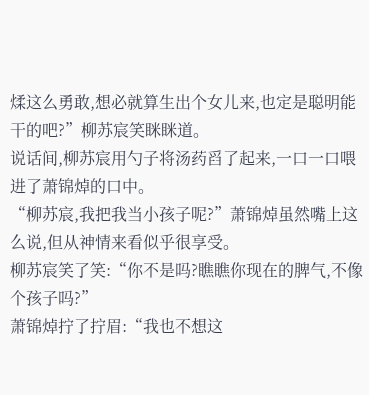煣这么勇敢,想必就算生出个女儿来,也定是聪明能干的吧?”柳苏宸笑眯眯道。
说话间,柳苏宸用勺子将汤药舀了起来,一口一口喂进了萧锦焯的口中。
“柳苏宸,我把我当小孩子呢?”萧锦焯虽然嘴上这么说,但从神情来看似乎很享受。
柳苏宸笑了笑:“你不是吗?瞧瞧你现在的脾气,不像个孩子吗?”
萧锦焯拧了拧眉:“我也不想这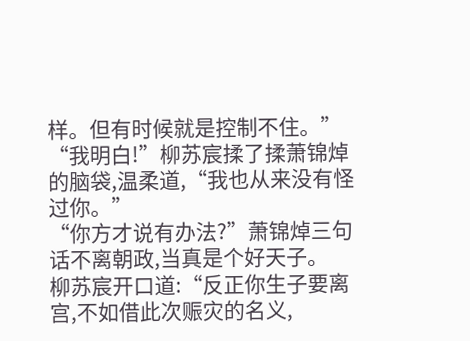样。但有时候就是控制不住。”
“我明白!”柳苏宸揉了揉萧锦焯的脑袋,温柔道,“我也从来没有怪过你。”
“你方才说有办法?”萧锦焯三句话不离朝政,当真是个好天子。
柳苏宸开口道:“反正你生子要离宫,不如借此次赈灾的名义,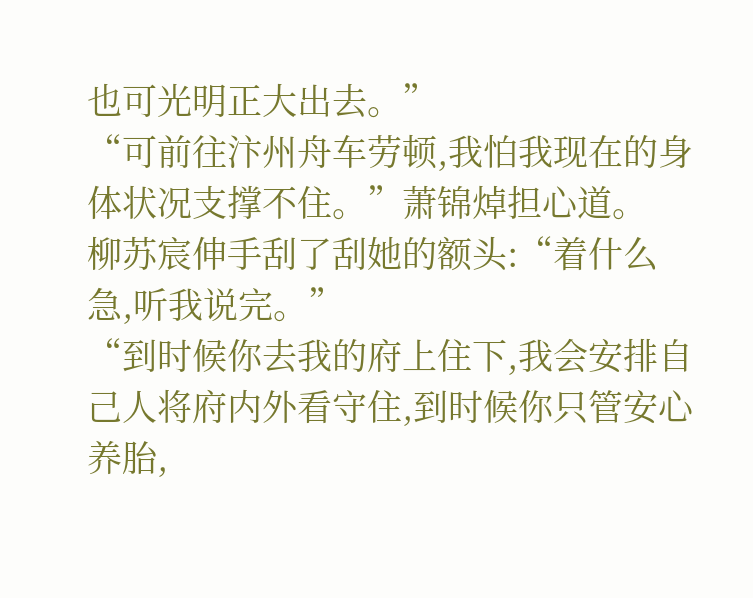也可光明正大出去。”
“可前往汴州舟车劳顿,我怕我现在的身体状况支撑不住。”萧锦焯担心道。
柳苏宸伸手刮了刮她的额头:“着什么急,听我说完。”
“到时候你去我的府上住下,我会安排自己人将府内外看守住,到时候你只管安心养胎,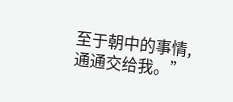至于朝中的事情,通通交给我。”